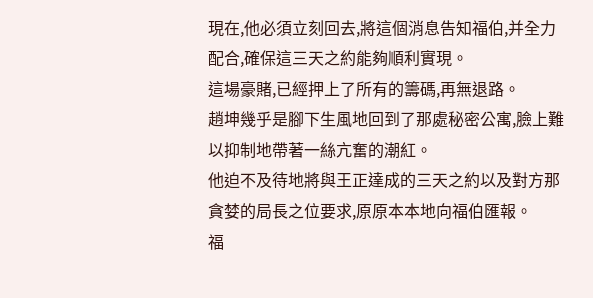現在,他必須立刻回去,將這個消息告知福伯,并全力配合,確保這三天之約能夠順利實現。
這場豪賭,已經押上了所有的籌碼,再無退路。
趙坤幾乎是腳下生風地回到了那處秘密公寓,臉上難以抑制地帶著一絲亢奮的潮紅。
他迫不及待地將與王正達成的三天之約以及對方那貪婪的局長之位要求,原原本本地向福伯匯報。
福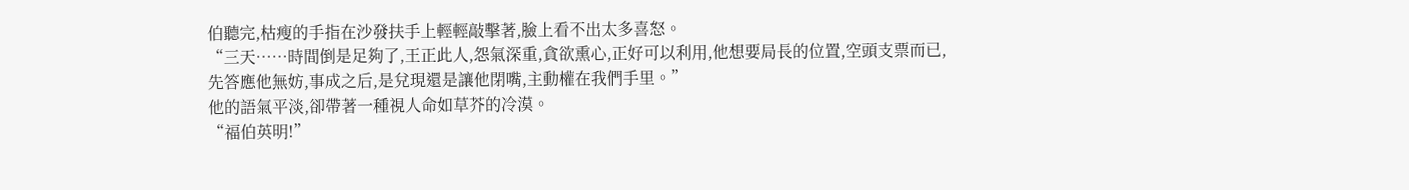伯聽完,枯瘦的手指在沙發扶手上輕輕敲擊著,臉上看不出太多喜怒。
“三天……時間倒是足夠了,王正此人,怨氣深重,貪欲熏心,正好可以利用,他想要局長的位置,空頭支票而已,先答應他無妨,事成之后,是兌現還是讓他閉嘴,主動權在我們手里。”
他的語氣平淡,卻帶著一種視人命如草芥的冷漠。
“福伯英明!”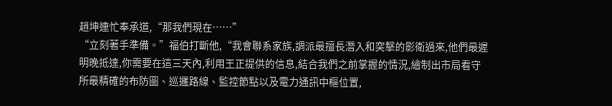趙坤連忙奉承道,“那我們現在……”
“立刻著手準備。”福伯打斷他,“我會聯系家族,調派最擅長潛入和突擊的影衛過來,他們最遲明晚抵達,你需要在這三天內,利用王正提供的信息,結合我們之前掌握的情況,繪制出市局看守所最精確的布防圖、巡邏路線、監控節點以及電力通訊中樞位置,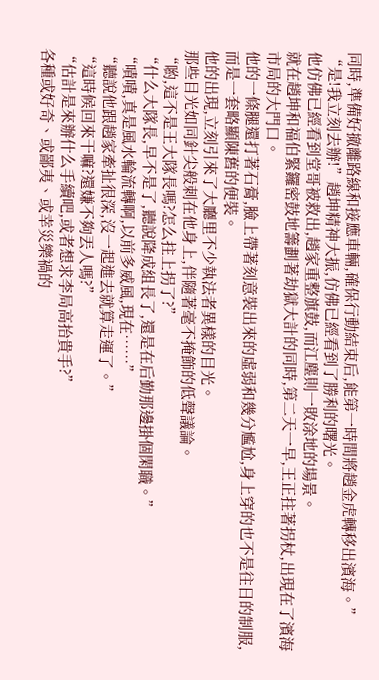同時,準備好撤離路線和接應車輛,確保行動結束后,能第一時間將趙金虎轉移出濱海。”
“是!我立刻去辦!”趙坤精神大振,仿佛已經看到了勝利的曙光。
他仿佛已經看到堂哥被救出,趙家重整旗鼓,而江塵則一敗涂地的場景。
就在趙坤和福伯緊鑼密鼓地籌劃著劫獄大計的同時,第二天一早,王正拄著拐杖,出現在了濱海市局的大門口。
他的一條腿還打著石膏,臉上帶著刻意裝出來的虛弱和幾分尷尬,身上穿的也不是往日的制服,而是一套略顯陳舊的便裝。
他的出現,立刻引來了大廳里不少執法者異樣的目光。
那些目光如同針尖般刺在他身上,伴隨著毫不掩飾的低聲議論。
“喲,這不是王大隊長嗎?怎么拄上拐了?”
“什么大隊長,早不是了,聽說降成組長了,還是在后勤那邊掛個閑職。”
“嘖嘖,真是風水輪流轉啊,以前多威風,現在……”
“聽說他跟趙家牽扯很深,沒一起進去就算走運了。”
“這時候回來干嘛?還嫌不夠丟人嗎?”
“估計是來辦什么手續吧,或者想求李局高抬貴手?”
各種或好奇、或鄙夷、或幸災樂禍的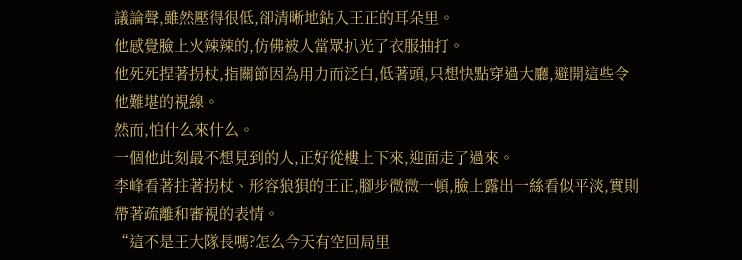議論聲,雖然壓得很低,卻清晰地鉆入王正的耳朵里。
他感覺臉上火辣辣的,仿佛被人當眾扒光了衣服抽打。
他死死捏著拐杖,指關節因為用力而泛白,低著頭,只想快點穿過大廳,避開這些令他難堪的視線。
然而,怕什么來什么。
一個他此刻最不想見到的人,正好從樓上下來,迎面走了過來。
李峰看著拄著拐杖、形容狼狽的王正,腳步微微一頓,臉上露出一絲看似平淡,實則帶著疏離和審視的表情。
“這不是王大隊長嗎?怎么今天有空回局里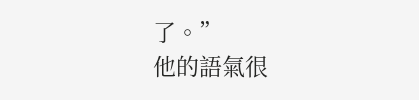了。”
他的語氣很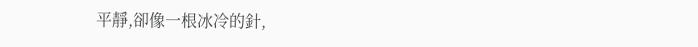平靜,卻像一根冰冷的針,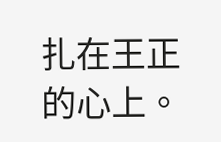扎在王正的心上。